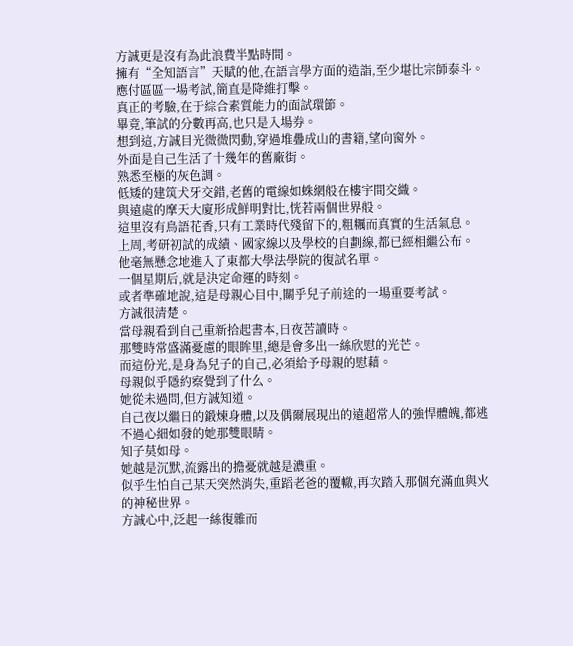方誠更是沒有為此浪費半點時間。
擁有“全知語言”天賦的他,在語言學方面的造詣,至少堪比宗師泰斗。
應付區區一場考試,簡直是降維打擊。
真正的考驗,在于綜合素質能力的面試環節。
畢竟,筆試的分數再高,也只是入場券。
想到這,方誠目光微微閃動,穿過堆疊成山的書籍,望向窗外。
外面是自己生活了十幾年的舊廠街。
熟悉至極的灰色調。
低矮的建筑犬牙交錯,老舊的電線如蛛網般在樓宇間交織。
與遠處的摩天大廈形成鮮明對比,恍若兩個世界般。
這里沒有鳥語花香,只有工業時代殘留下的,粗糲而真實的生活氣息。
上周,考研初試的成績、國家線以及學校的自劃線,都已經相繼公布。
他毫無懸念地進入了東都大學法學院的復試名單。
一個星期后,就是決定命運的時刻。
或者準確地說,這是母親心目中,關乎兒子前途的一場重要考試。
方誠很清楚。
當母親看到自己重新拾起書本,日夜苦讀時。
那雙時常盛滿憂慮的眼眸里,總是會多出一絲欣慰的光芒。
而這份光,是身為兒子的自己,必須給予母親的慰藉。
母親似乎隱約察覺到了什么。
她從未過問,但方誠知道。
自己夜以繼日的鍛煉身體,以及偶爾展現出的遠超常人的強悍體魄,都逃不過心細如發的她那雙眼睛。
知子莫如母。
她越是沉默,流露出的擔憂就越是濃重。
似乎生怕自己某天突然消失,重蹈老爸的覆轍,再次踏入那個充滿血與火的神秘世界。
方誠心中,泛起一絲復雜而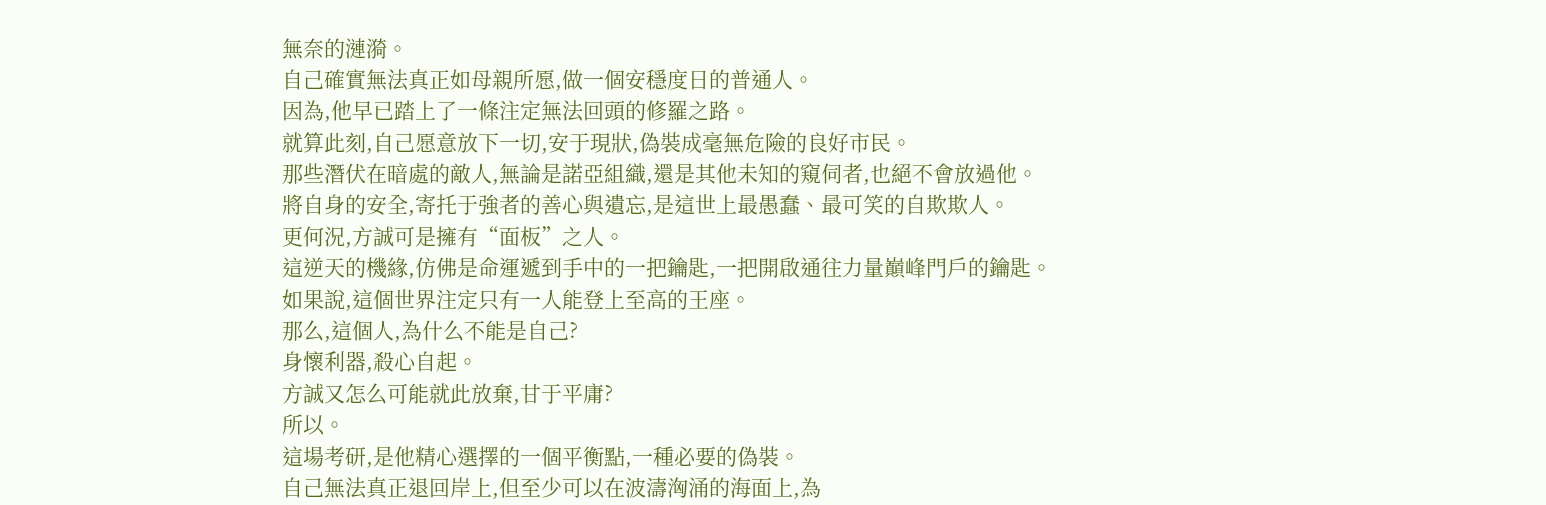無奈的漣漪。
自己確實無法真正如母親所愿,做一個安穩度日的普通人。
因為,他早已踏上了一條注定無法回頭的修羅之路。
就算此刻,自己愿意放下一切,安于現狀,偽裝成毫無危險的良好市民。
那些潛伏在暗處的敵人,無論是諾亞組織,還是其他未知的窺伺者,也絕不會放過他。
將自身的安全,寄托于強者的善心與遺忘,是這世上最愚蠢、最可笑的自欺欺人。
更何況,方誠可是擁有“面板”之人。
這逆天的機緣,仿佛是命運遞到手中的一把鑰匙,一把開啟通往力量巔峰門戶的鑰匙。
如果說,這個世界注定只有一人能登上至高的王座。
那么,這個人,為什么不能是自己?
身懷利器,殺心自起。
方誠又怎么可能就此放棄,甘于平庸?
所以。
這場考研,是他精心選擇的一個平衡點,一種必要的偽裝。
自己無法真正退回岸上,但至少可以在波濤洶涌的海面上,為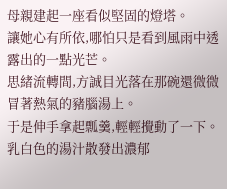母親建起一座看似堅固的燈塔。
讓她心有所依,哪怕只是看到風雨中透露出的一點光芒。
思緒流轉間,方誠目光落在那碗還微微冒著熱氣的豬腦湯上。
于是伸手拿起瓢羹,輕輕攪動了一下。
乳白色的湯汁散發出濃郁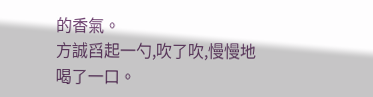的香氣。
方誠舀起一勺,吹了吹,慢慢地喝了一口。